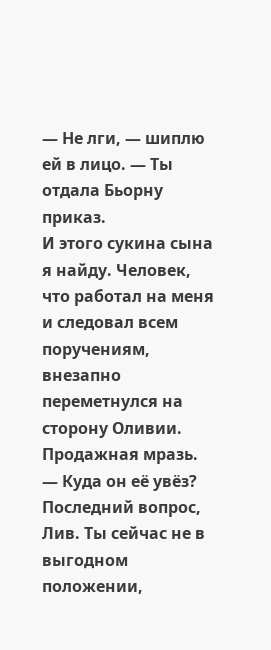— Не лги, — шиплю ей в лицо. — Ты отдала Бьорну приказ.
И этого сукина сына я найду. Человек, что работал на меня и следовал всем поручениям, внезапно переметнулся на сторону Оливии. Продажная мразь.
— Куда он её увёз? Последний вопрос, Лив. Ты сейчас не в выгодном положении,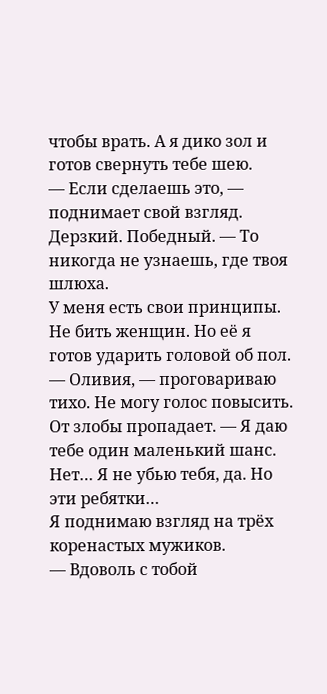чтобы врать. А я дико зол и готов свернуть тебе шею.
— Если сделаешь это, — поднимает свой взгляд. Дерзкий. Победный. — То никогда не узнаешь, где твоя шлюха.
У меня есть свои принципы. Не бить женщин. Но её я готов ударить головой об пол.
— Оливия, — проговариваю тихо. Не могу голос повысить. От злобы пропадает. — Я даю тебе один маленький шанс. Нет… Я не убью тебя, да. Но эти ребятки…
Я поднимаю взгляд на трёх коренастых мужиков.
— Вдоволь с тобой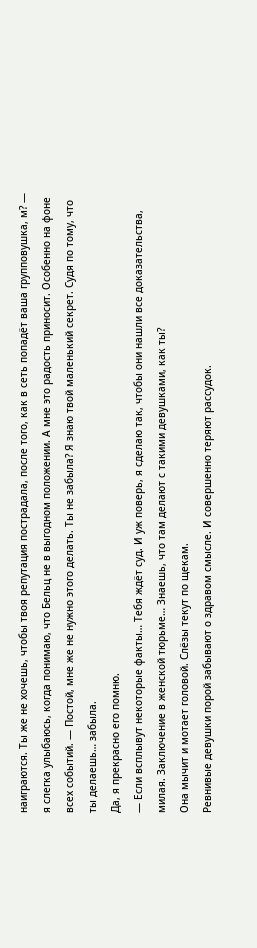наиграются. Ты же не хочешь, чтобы твоя репутация пострадала, после того, как в сеть попадёт ваша групповушка, м? — я слегка улыбаюсь, когда понимаю, что Бельц не в выгодном положении. А мне это радость приносит. Особенно на фоне всех событий. — Постой, мне же не нужно этого делать. Ты не забыла? Я знаю твой маленький секрет. Судя по тому, что ты делаешь… забыла.
Да, я прекрасно его помню.
— Если всплывут некоторые факты… Тебя ждёт суд. И уж поверь, я сделаю так, чтобы они нашли все доказательства, милая. Заключение в женской тюрьме… Знаешь, что там делают с такими девушками, как ты?
Она мычит и мотает головой. Слёзы текут по щекам.
Ревнивые девушки порой забывают о здравом смысле. И совершенно теряют рассудок.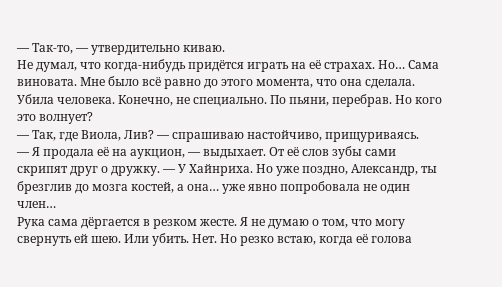— Так-то, — утвердительно киваю.
Не думал, что когда-нибудь придётся играть на её страхах. Но… Сама виновата. Мне было всё равно до этого момента, что она сделала. Убила человека. Конечно, не специально. По пьяни, перебрав. Но кого это волнует?
— Так, где Виола, Лив? — спрашиваю настойчиво, прищуриваясь.
— Я продала её на аукцион, — выдыхает. От её слов зубы сами скрипят друг о дружку. — У Хайнриха. Но уже поздно, Александр, ты брезглив до мозга костей, а она… уже явно попробовала не один член…
Рука сама дёргается в резком жесте. Я не думаю о том, что могу свернуть ей шею. Или убить. Нет. Но резко встаю, когда её голова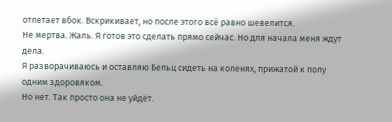отлетает вбок. Вскрикивает, но после этого всё равно шевелится.
Не мертва. Жаль. Я готов это сделать прямо сейчас. Но для начала меня ждут дела.
Я разворачиваюсь и оставляю Бельц сидеть на коленях, прижатой к полу одним здоровяком.
Но нет. Так просто она не уйдёт.